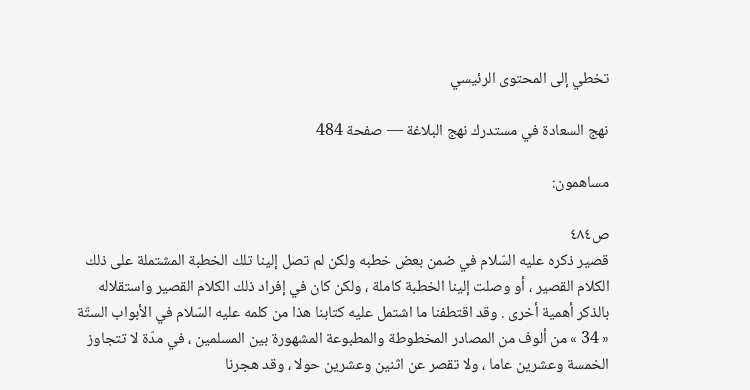تخطي إلى المحتوى الرئيسي

نهج السعادة في مستدرك نهج البلاغة — صفحة 484

مساهمون:

ص٤٨٤
قصير ذكره عليه السّلام في ضمن بعض خطبه ولكن لم تصل إلينا تلك الخطبة المشتملة على ذلك الكلام القصير ، أو وصلت إلينا الخطبة كاملة ، ولكن كان في إفراد ذلك الكلام القصير واستقلاله بالذكر أهمية أخرى . وقد اقتطفنا ما اشتمل عليه كتابنا هذا من كلمه عليه السّلام في الأبواب الستّة « 34 » من ألوف من المصادر المخطوطة والمطبوعة المشهورة بين المسلمين ، في مدّة لا تتجاوز الخمسة وعشرين عاما ، ولا تقصر عن اثنين وعشرين حولا ، وقد هجرنا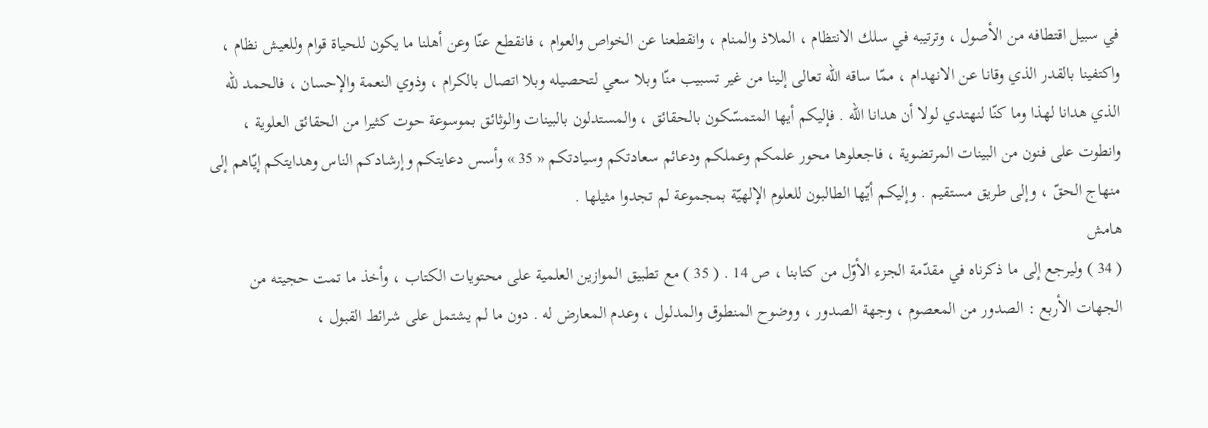في سبيل اقتطافه من الأصول ، وترتيبه في سلك الانتظام ، الملاذ والمنام ، وانقطعنا عن الخواص والعوام ، فانقطع عنّا وعن أهلنا ما يكون للحياة قوام وللعيش نظام ، واكتفينا بالقدر الذي وقانا عن الانهدام ، ممّا ساقه اللّه تعالى إلينا من غير تسبيب منّا وبلا سعي لتحصيله وبلا اتصال بالكرام ، وذوي النعمة والإحسان ، فالحمد للّه الذي هدانا لهذا وما كنّا لنهتدي لولا أن هدانا اللّه . فإليكم أيها المتمسّكون بالحقائق ، والمستدلون بالبينات والوثائق بموسوعة حوت كثيرا من الحقائق العلوية ، وانطوت على فنون من البينات المرتضوية ، فاجعلوها محور علمكم وعملكم ودعائم سعادتكم وسيادتكم « 35 » وأسس دعايتكم وإرشادكم الناس وهدايتكم إيّاهم إلى منهاج الحقّ ، وإلى طريق مستقيم . وإليكم أيّها الطالبون للعلوم الإلهيّة بمجموعة لم تجدوا مثيلها .
هامش
( 34 ) وليرجع إلى ما ذكرناه في مقدّمة الجزء الأوّل من كتابنا ، ص 14 . ( 35 ) مع تطبيق الموازين العلمية على محتويات الكتاب ، وأخذ ما تمت حجيته من الجهات الأربع : الصدور من المعصوم ، وجهة الصدور ، ووضوح المنطوق والمدلول ، وعدم المعارض له . دون ما لم يشتمل على شرائط القبول ،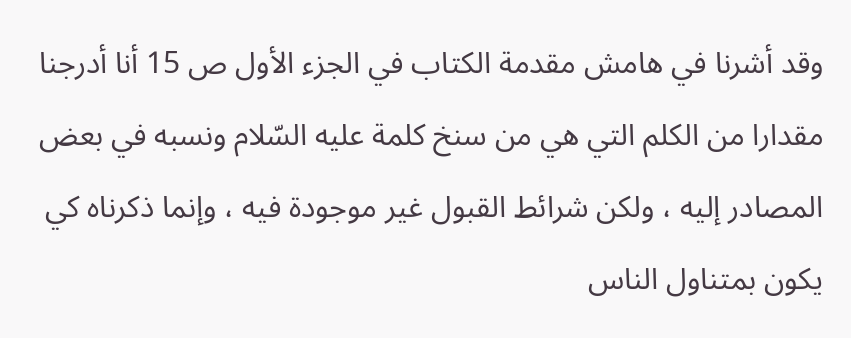وقد أشرنا في هامش مقدمة الكتاب في الجزء الأول ص 15 أنا أدرجنا مقدارا من الكلم التي هي من سنخ كلمة عليه السّلام ونسبه في بعض المصادر إليه ، ولكن شرائط القبول غير موجودة فيه ، وإنما ذكرناه كي يكون بمتناول الناس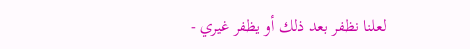لعلنا نظفر بعد ذلك أو يظفر غيري -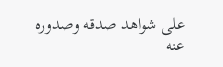على شواهد صدقه وصدوره عنه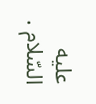عليه السّلام .